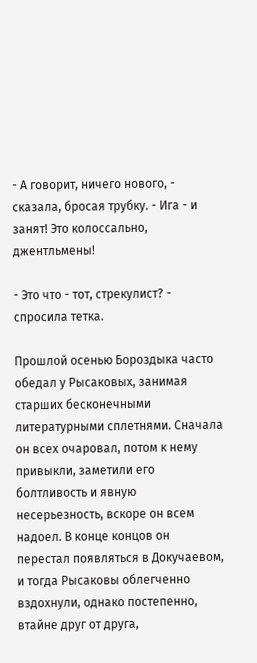- А говорит, ничего нового, - сказала, бросая трубку. - Ига - и занят! Это колоссально, джентльмены!

- Это что - тот, стрекулист? - спросила тетка.

Прошлой осенью Бороздыка часто обедал у Рысаковых, занимая старших бесконечными литературными сплетнями. Сначала он всех очаровал, потом к нему привыкли, заметили его болтливость и явную несерьезность, вскоре он всем надоел. В конце концов он перестал появляться в Докучаевом, и тогда Рысаковы облегченно вздохнули, однако постепенно, втайне друг от друга,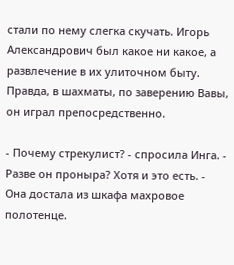стали по нему слегка скучать. Игорь Александрович был какое ни какое, а развлечение в их улиточном быту. Правда, в шахматы, по заверению Вавы, он играл препосредственно.

- Почему стрекулист? - спросила Инга. - Разве он проныра? Хотя и это есть. - Она достала из шкафа махровое полотенце.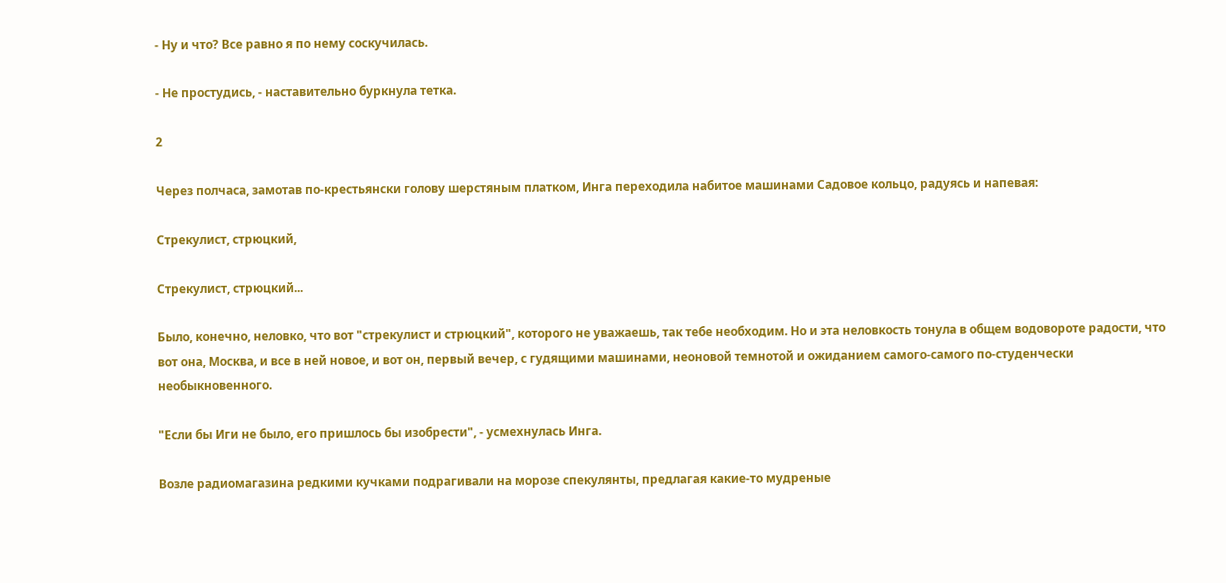- Ну и что? Все равно я по нему соскучилась.

- Не простудись, - наставительно буркнула тетка.

2

Через полчаса, замотав по-крестьянски голову шерстяным платком, Инга переходила набитое машинами Садовое кольцо, радуясь и напевая:

Стрекулист, стрюцкий,

Стрекулист, стрюцкий...

Было, конечно, неловко, что вот "стрекулист и стрюцкий", которого не уважаешь, так тебе необходим. Но и эта неловкость тонула в общем водовороте радости, что вот она, Москва, и все в ней новое, и вот он, первый вечер, с гудящими машинами, неоновой темнотой и ожиданием самого-самого по-студенчески необыкновенного.

"Если бы Иги не было, его пришлось бы изобрести", - усмехнулась Инга.

Возле радиомагазина редкими кучками подрагивали на морозе спекулянты, предлагая какие-то мудреные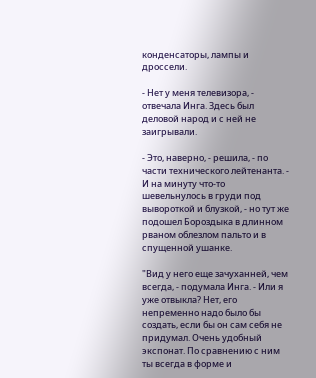конденсаторы, лампы и дроссели.

- Нет у меня телевизора, - отвечала Инга. Здесь был деловой народ и с ней не заигрывали.

- Это, наверно, - решила, - по части технического лейтенанта. - И на минуту что-то шевельнулось в груди под вывороткой и блузкой, - но тут же подошел Бороздыка в длинном рваном облезлом пальто и в спущенной ушанке.

"Вид у него еще зачуханней, чем всегда, - подумала Инга. - Или я уже отвыкла? Нет, его непременно надо было бы создать, если бы он сам себя не придумал. Очень удобный экспонат. По сравнению с ним ты всегда в форме и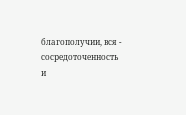благополучии, вся - сосредоточенность и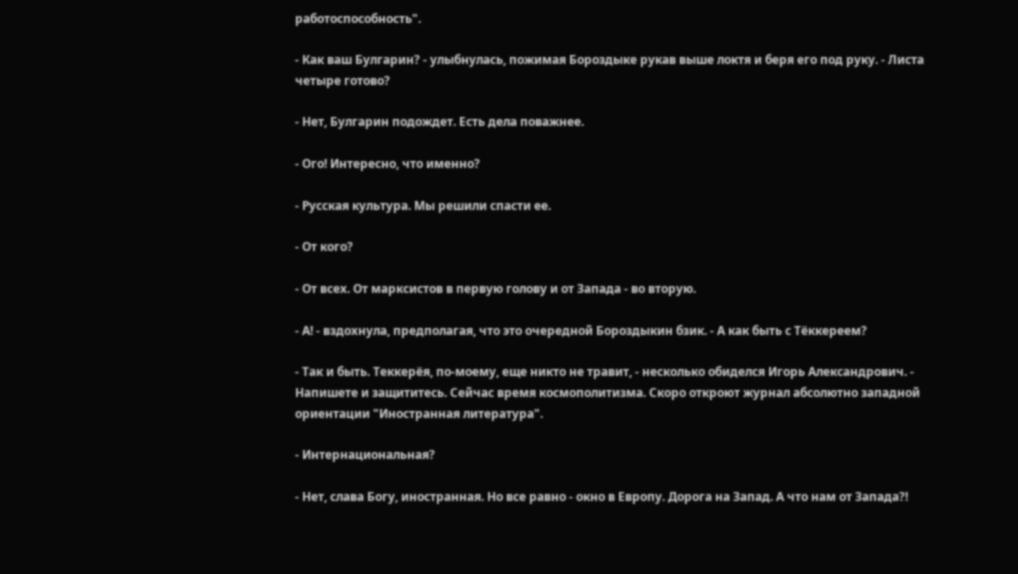работоспособность".

- Как ваш Булгарин? - улыбнулась, пожимая Бороздыке рукав выше локтя и беря его под руку. - Листа четыре готово?

- Нет, Булгарин подождет. Есть дела поважнее.

- Ого! Интересно, что именно?

- Русская культура. Мы решили спасти ее.

- От кого?

- От всех. От марксистов в первую голову и от Запада - во вторую.

- А! - вздохнула, предполагая, что это очередной Бороздыкин бзик. - А как быть с Тёккереем?

- Так и быть. Теккерёя, по-моему, еще никто не травит, - несколько обиделся Игорь Александрович. - Напишете и защититесь. Сейчас время космополитизма. Скоро откроют журнал абсолютно западной ориентации "Иностранная литература".

- Интернациональная?

- Нет, слава Богу, иностранная. Но все равно - окно в Европу. Дорога на Запад. А что нам от Запада?!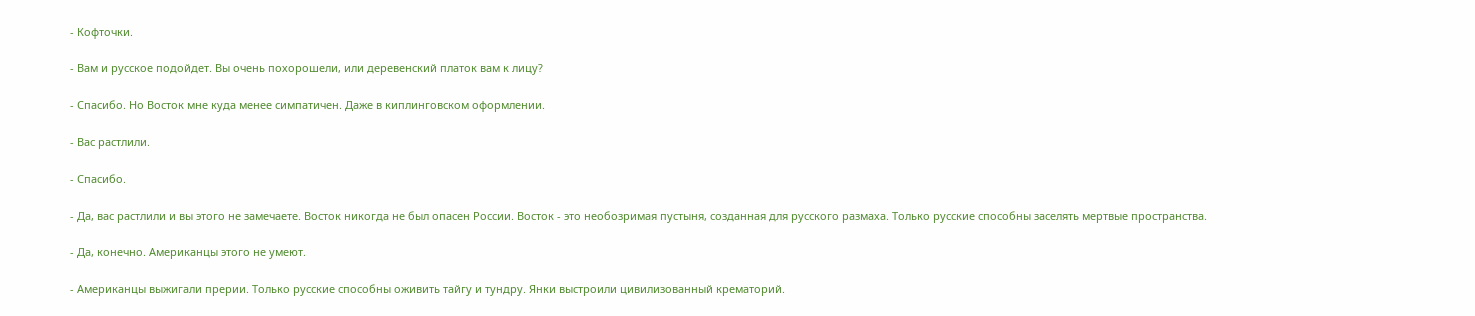- Кофточки.

- Вам и русское подойдет. Вы очень похорошели, или деревенский платок вам к лицу?

- Спасибо. Но Восток мне куда менее симпатичен. Даже в киплинговском оформлении.

- Вас растлили.

- Спасибо.

- Да, вас растлили и вы этого не замечаете. Восток никогда не был опасен России. Восток - это необозримая пустыня, созданная для русского размаха. Только русские способны заселять мертвые пространства.

- Да, конечно. Американцы этого не умеют.

- Американцы выжигали прерии. Только русские способны оживить тайгу и тундру. Янки выстроили цивилизованный крематорий.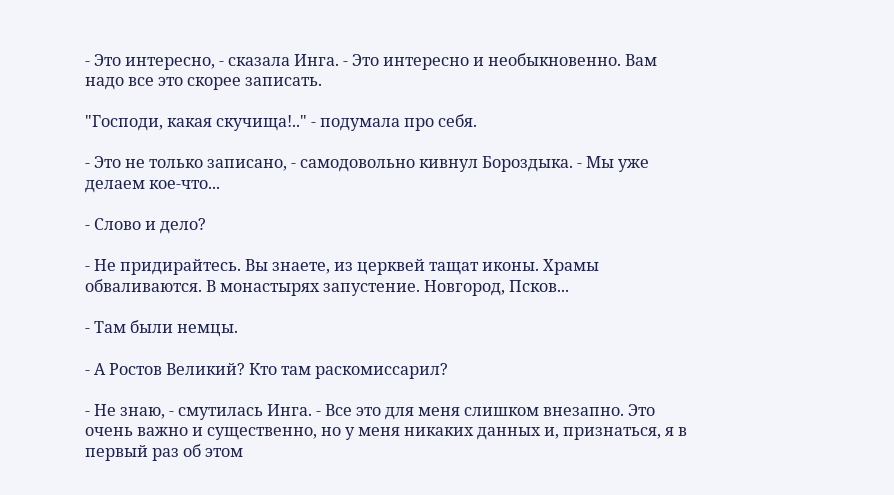- Это интересно, - сказала Инга. - Это интересно и необыкновенно. Вам надо все это скорее записать.

"Господи, какая скучища!.." - подумала про себя.

- Это не только записано, - самодовольно кивнул Бороздыка. - Мы уже делаем кое-что...

- Слово и дело?

- Не придирайтесь. Вы знаете, из церквей тащат иконы. Храмы обваливаются. В монастырях запустение. Новгород, Псков...

- Там были немцы.

- А Ростов Великий? Кто там раскомиссарил?

- Не знаю, - смутилась Инга. - Все это для меня слишком внезапно. Это очень важно и существенно, но у меня никаких данных и, признаться, я в первый раз об этом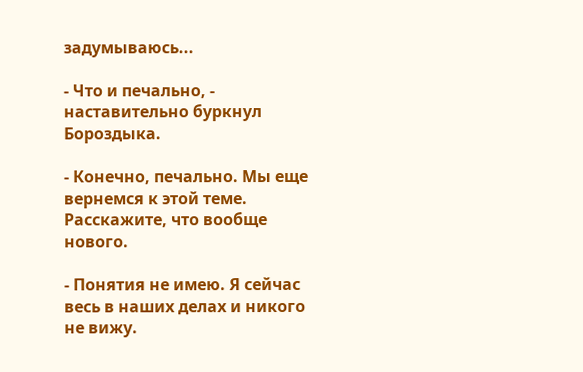задумываюсь...

- Что и печально, - наставительно буркнул Бороздыка.

- Конечно, печально. Мы еще вернемся к этой теме. Расскажите, что вообще нового.

- Понятия не имею. Я сейчас весь в наших делах и никого не вижу.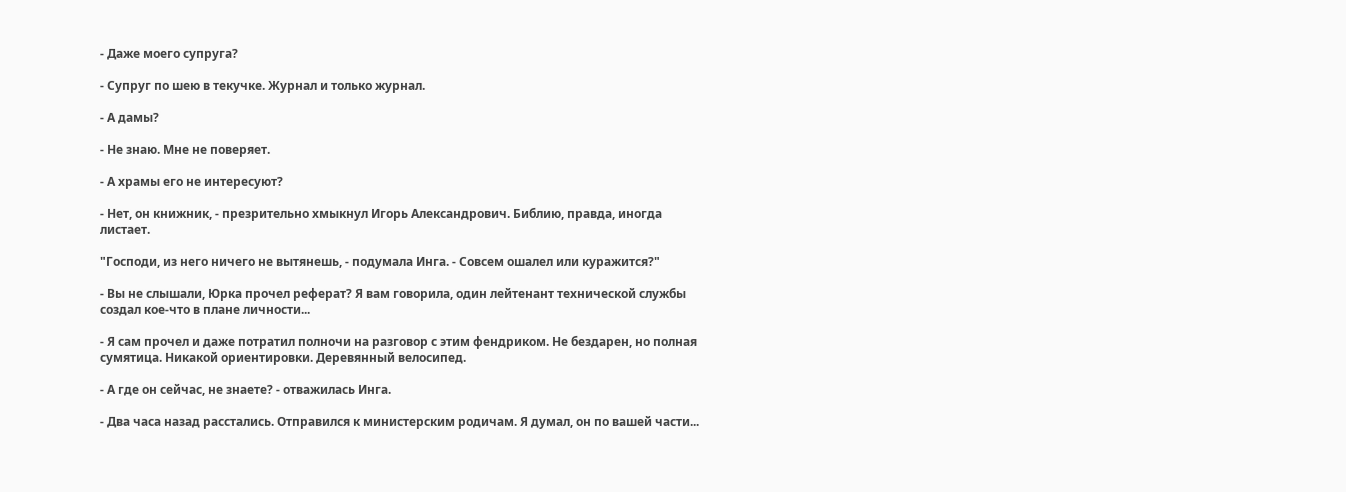- Даже моего супруга?

- Супруг по шею в текучке. Журнал и только журнал.

- А дамы?

- Не знаю. Мне не поверяет.

- А храмы его не интересуют?

- Нет, он книжник, - презрительно хмыкнул Игорь Александрович. Библию, правда, иногда листает.

"Господи, из него ничего не вытянешь, - подумала Инга. - Совсем ошалел или куражится?"

- Вы не слышали, Юрка прочел реферат? Я вам говорила, один лейтенант технической службы создал кое-что в плане личности...

- Я сам прочел и даже потратил полночи на разговор с этим фендриком. Не бездарен, но полная сумятица. Никакой ориентировки. Деревянный велосипед.

- А где он сейчас, не знаете? - отважилась Инга.

- Два часа назад расстались. Отправился к министерским родичам. Я думал, он по вашей части...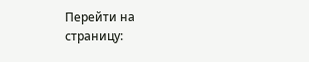Перейти на страницу: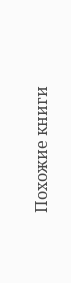Похожие книги